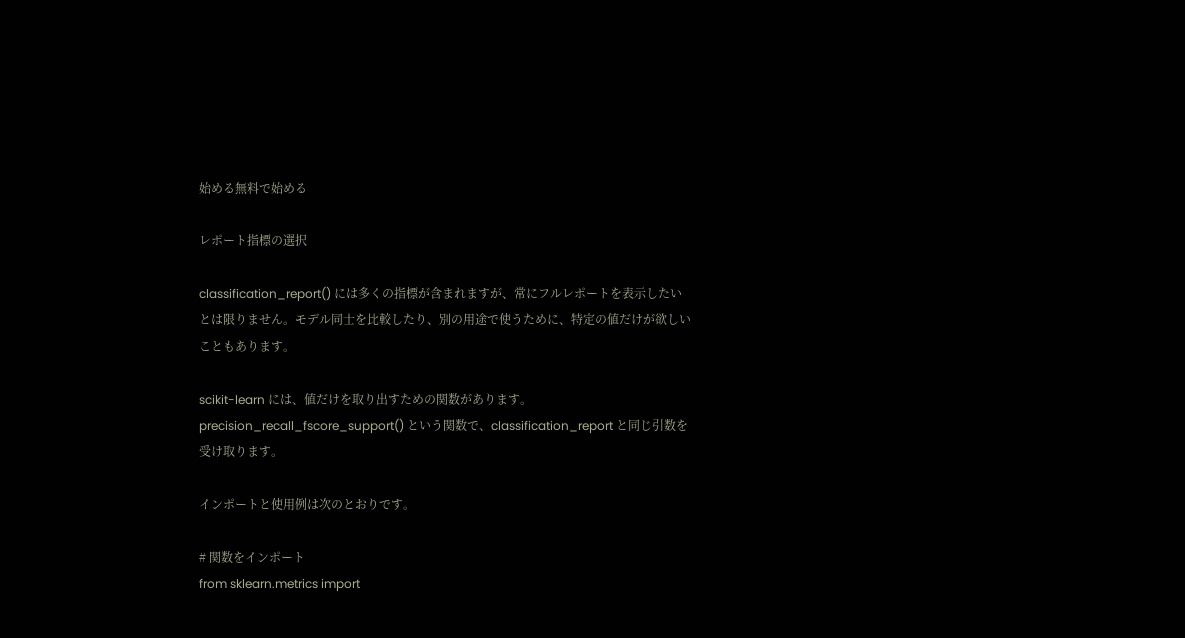始める無料で始める

レポート指標の選択

classification_report() には多くの指標が含まれますが、常にフルレポートを表示したいとは限りません。モデル同士を比較したり、別の用途で使うために、特定の値だけが欲しいこともあります。

scikit-learn には、値だけを取り出すための関数があります。precision_recall_fscore_support() という関数で、classification_report と同じ引数を受け取ります。

インポートと使用例は次のとおりです。

# 関数をインポート
from sklearn.metrics import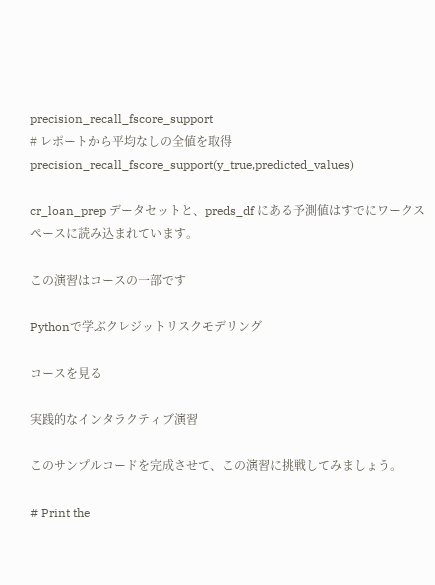precision_recall_fscore_support
# レポートから平均なしの全値を取得
precision_recall_fscore_support(y_true,predicted_values)

cr_loan_prep データセットと、preds_df にある予測値はすでにワークスペースに読み込まれています。

この演習はコースの一部です

Pythonで学ぶクレジットリスクモデリング

コースを見る

実践的なインタラクティブ演習

このサンプルコードを完成させて、この演習に挑戦してみましょう。

# Print the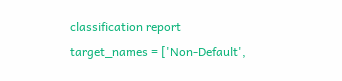classification report
target_names = ['Non-Default',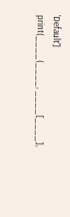'Default']
print(____(____, ____[____],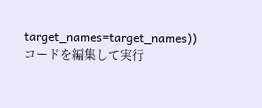target_names=target_names))
コードを編集して実行